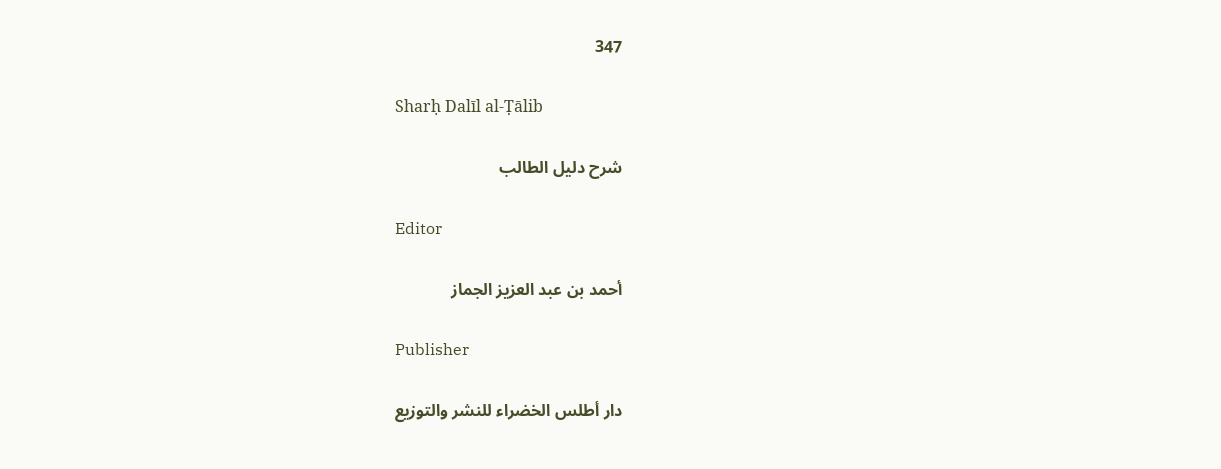347

Sharḥ Dalīl al-Ṭālib

شرح دليل الطالب

Editor

أحمد بن عبد العزيز الجماز

Publisher

دار أطلس الخضراء للنشر والتوزيع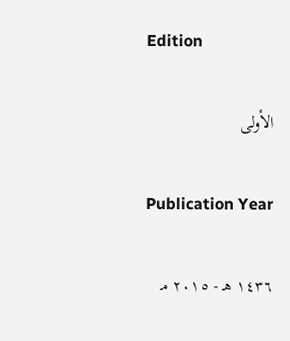Edition

الأولى

Publication Year

١٤٣٦ هـ - ٢٠١٥ مـ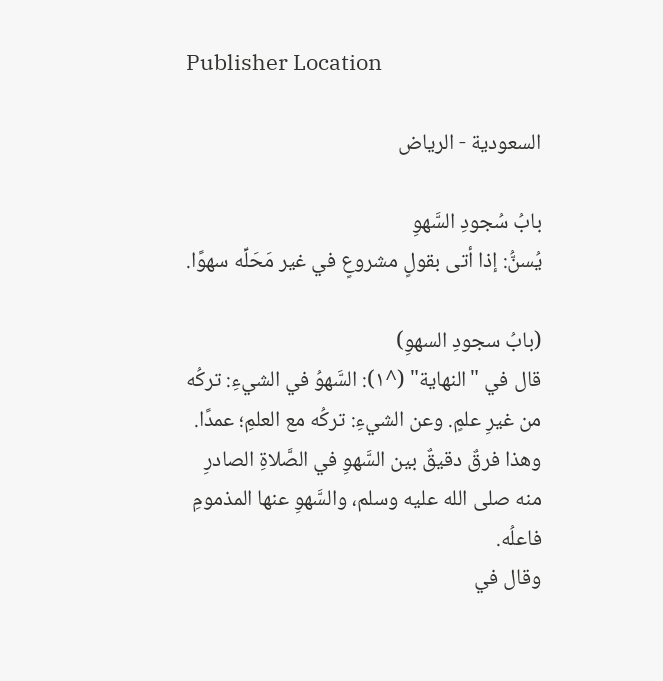Publisher Location

السعودية - الرياض

بابُ سُجودِ السَّهوِ
يُسنُّ: إذا أتى بقولٍ مشروعٍ في غير مَحَلِّه سهوًا.

(بابُ سجودِ السهوِ)
قال في "النهاية" (^١): السَّهوُ في الشيءِ: تركُه من غيرِ علمٍ. وعن الشيءِ: تركُه مع العلمِ؛ عمدًا.
وهذا فرقٌ دقيقٌ بين السَّهوِ في الصَّلاةِ الصادرِ منه صلى الله عليه وسلم، والسَّهوِ عنها المذمومِ فاعلُه.
وقال في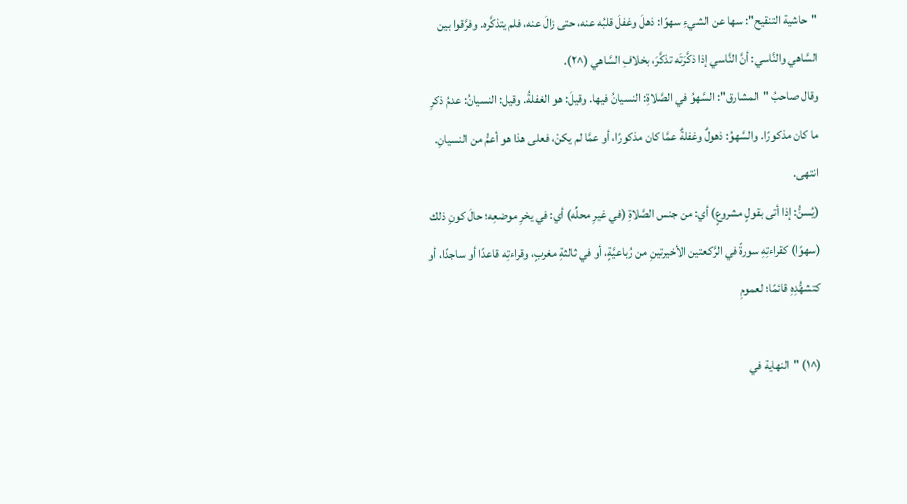"حاشية التنقيح": سها عن الشيءِ سهوًا: ذهلَ وغفلَ قلبُه عنه، حتى زالَ عنه، فلم يتذكَّره. وفرَّقوا بين السَّاهي والنَّاسي: أنَّ النَّاسي إذا ذكَّرَتَه تذكَّرَ، بخلافِ السَّاهي (^٢).
وقال صاحبُ "المشارق": السَّهوُ في الصَّلاةِ: النسيانُ فيها. وقيلَ: هو الغفلةُ. وقيل: النسيانُ: عدمُ ذكرِ ما كان مذكورًا. والسَّهوُ: ذهولٌ وغفلةٌ عمَّا كان مذكورًا، أو عمَّا لم يكنْ، فعلى هذا هو أعمُّ من النسيانِ. انتهى.
(يُسنُّ: إذا أتى بقولٍ مشروعٍ) أي: من جنس الصَّلاةِ (في غيرِ محلِّه) أي: في يخرِ موضعِه؛ حالَ كونِ ذلك (سهوًا) كقراءتِهِ سورةً في الرَّكعتين الأخيرتينِ من رُباعيَّةٍ، أو في ثالثةِ مغربٍ، وقراءتِه قاعدًا أو ساجدًا، أو كتشهُّدِهِ قائمًا؛ لعمومِ

(^١) "النهاية في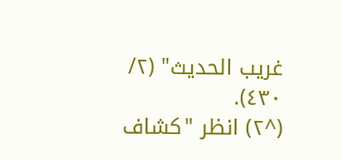غريب الحديث" (٢/ ٤٣٠).
(^٢) انظر "كشاف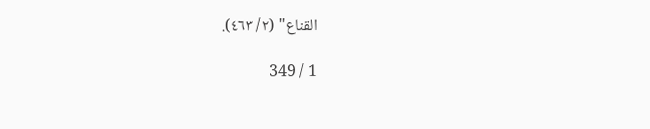القناع" (٢/ ٤٦٣).

1 / 349